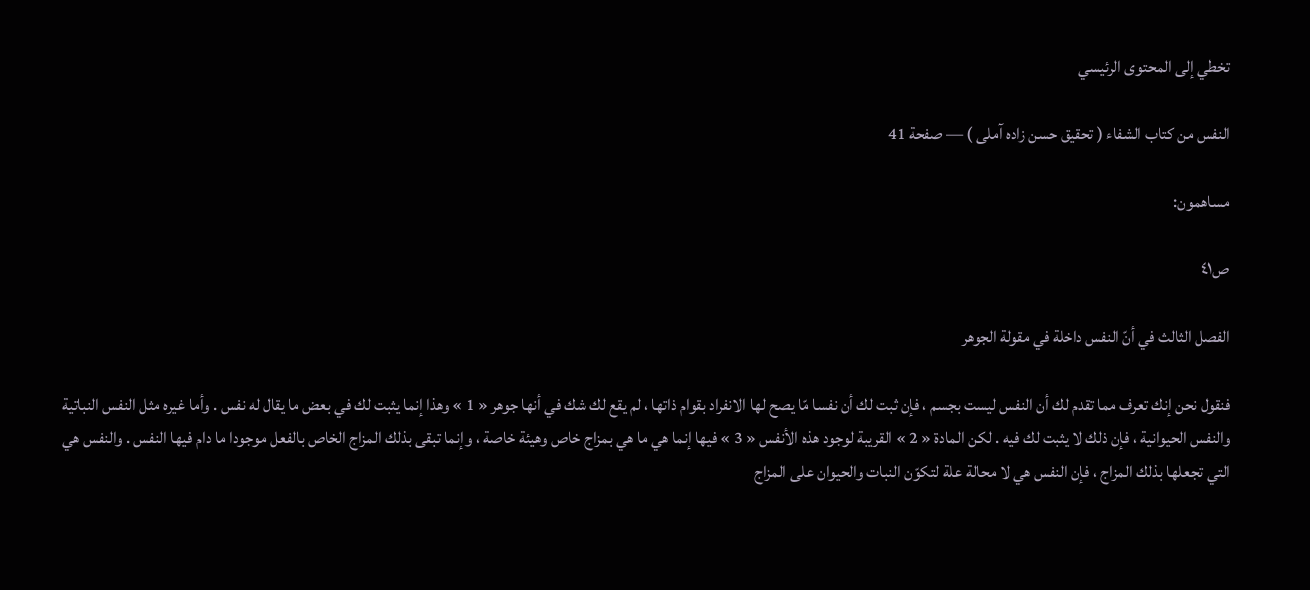تخطي إلى المحتوى الرئيسي

النفس من كتاب الشفاء ( تحقيق حسن زاده آملى ) — صفحة 41

مساهمون:

ص٤١

الفصل الثالث في أنّ النفس داخلة في مقولة الجوهر

فنقول نحن إنك تعرف مما تقدم لك أن النفس ليست بجسم ، فإن ثبت لك أن نفسا مّا يصح لها الانفراد بقوام ذاتها ، لم يقع لك شك في أنها جوهر « 1 » وهذا إنما يثبت لك في بعض ما يقال له نفس . وأما غيره مثل النفس النباتية والنفس الحيوانية ، فإن ذلك لا يثبت لك فيه . لكن المادة « 2 » القريبة لوجود هذه الأنفس « 3 » فيها إنما هي ما هي بمزاج خاص وهيئة خاصة ، وإنما تبقى بذلك المزاج الخاص بالفعل موجودا ما دام فيها النفس . والنفس هي التي تجعلها بذلك المزاج ، فإن النفس هي لا محالة علة لتكوّن النبات والحيوان على المزاج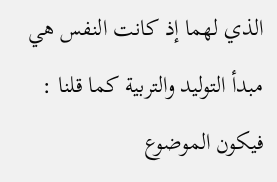الذي لهما إذ كانت النفس هي مبدأ التوليد والتربية كما قلنا : فيكون الموضوع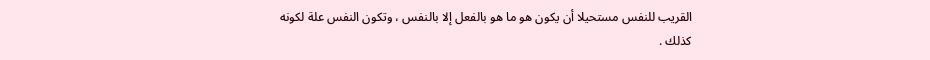القريب للنفس مستحيلا أن يكون هو ما هو بالفعل إلا بالنفس ، وتكون النفس علة لكونه كذلك .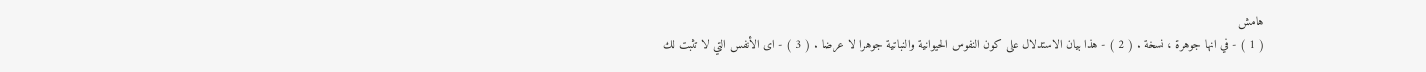هامش
( 1 ) - في انها جوهرة ، نسخة . ( 2 ) - هذا بيان الاستدلال على كون النفوس الحيوانية والنباتية جوهرا لا عرضا . ( 3 ) - اى الأنفس التي لا تثبت لك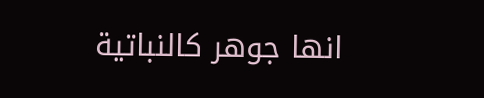انها جوهر كالنباتية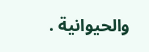والحيوانية .